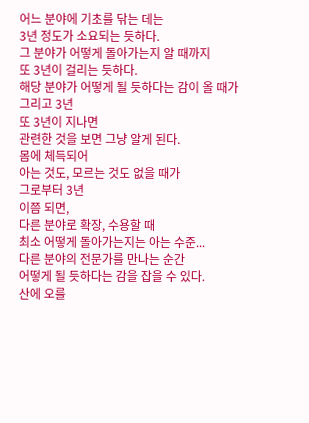어느 분야에 기초를 닦는 데는
3년 정도가 소요되는 듯하다.
그 분야가 어떻게 돌아가는지 알 때까지
또 3년이 걸리는 듯하다.
해당 분야가 어떻게 될 듯하다는 감이 올 때가
그리고 3년
또 3년이 지나면
관련한 것을 보면 그냥 알게 된다.
몸에 체득되어
아는 것도, 모르는 것도 없을 때가
그로부터 3년
이쯤 되면,
다른 분야로 확장, 수용할 때
최소 어떻게 돌아가는지는 아는 수준...
다른 분야의 전문가를 만나는 순간
어떻게 될 듯하다는 감을 잡을 수 있다.
산에 오를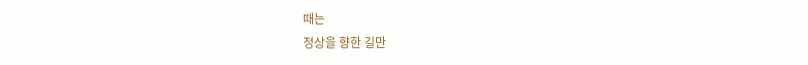때는
정상을 향한 길만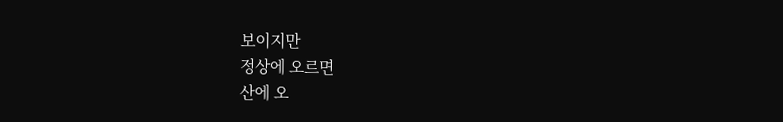보이지만
정상에 오르면
산에 오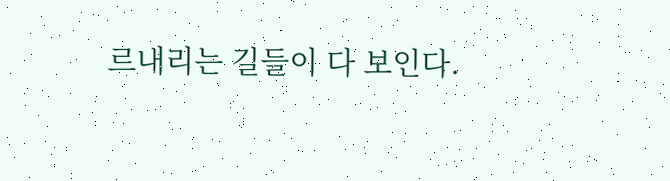르내리는 길들이 다 보인다.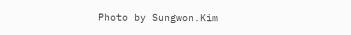Photo by Sungwon.Kim